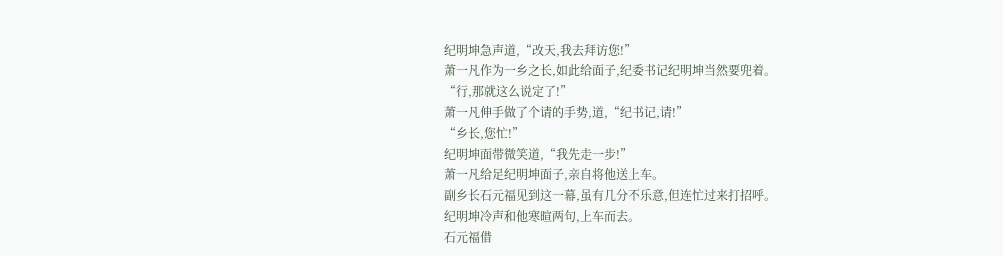纪明坤急声道,“改天,我去拜访您!”
萧一凡作为一乡之长,如此给面子,纪委书记纪明坤当然要兜着。
“行,那就这么说定了!”
萧一凡伸手做了个请的手势,道,“纪书记,请!”
“乡长,您忙!”
纪明坤面带微笑道,“我先走一步!”
萧一凡给足纪明坤面子,亲自将他送上车。
副乡长石元福见到这一幕,虽有几分不乐意,但连忙过来打招呼。
纪明坤冷声和他寒暄两句,上车而去。
石元福借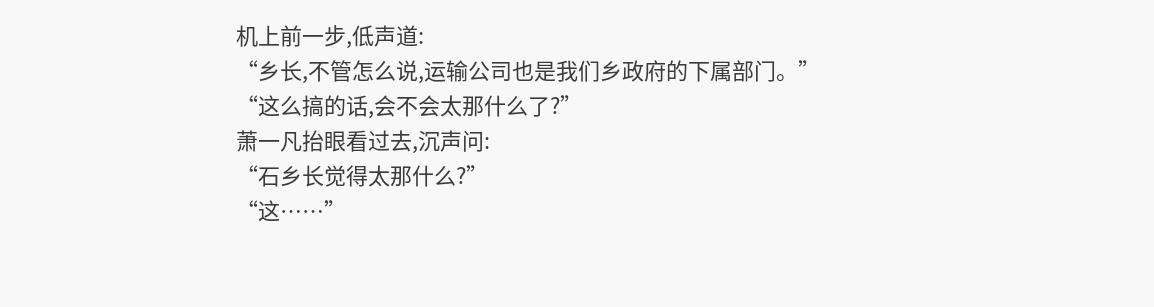机上前一步,低声道:
“乡长,不管怎么说,运输公司也是我们乡政府的下属部门。”
“这么搞的话,会不会太那什么了?”
萧一凡抬眼看过去,沉声问:
“石乡长觉得太那什么?”
“这……”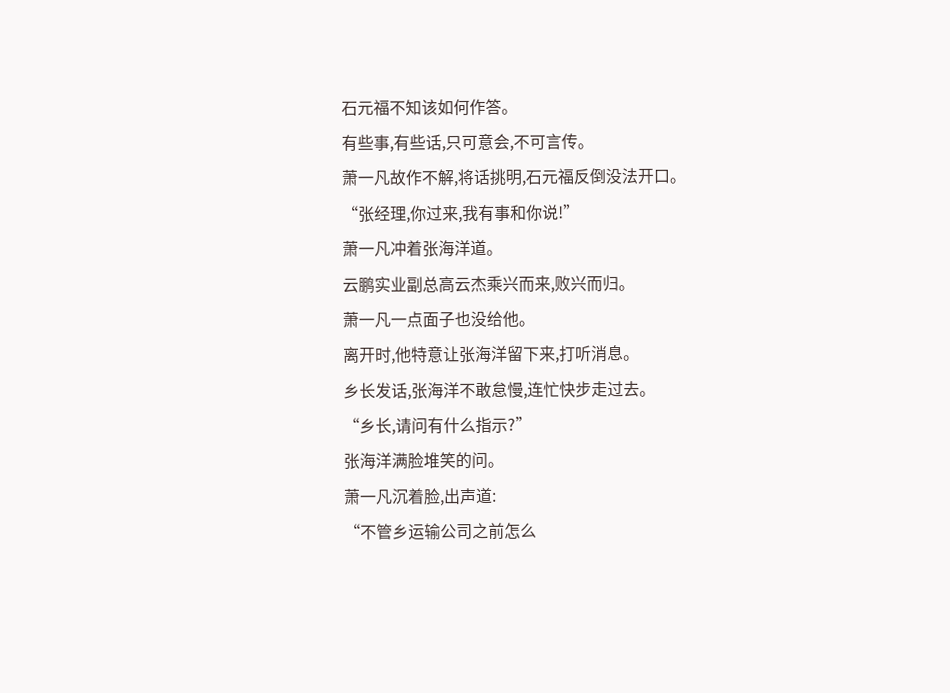石元福不知该如何作答。
有些事,有些话,只可意会,不可言传。
萧一凡故作不解,将话挑明,石元福反倒没法开口。
“张经理,你过来,我有事和你说!”
萧一凡冲着张海洋道。
云鹏实业副总高云杰乘兴而来,败兴而归。
萧一凡一点面子也没给他。
离开时,他特意让张海洋留下来,打听消息。
乡长发话,张海洋不敢怠慢,连忙快步走过去。
“乡长,请问有什么指示?”
张海洋满脸堆笑的问。
萧一凡沉着脸,出声道:
“不管乡运输公司之前怎么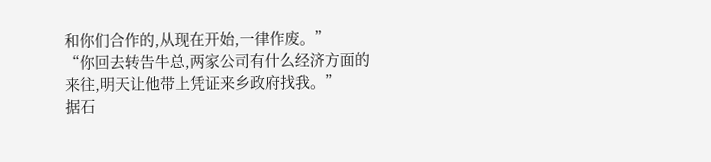和你们合作的,从现在开始,一律作废。”
“你回去转告牛总,两家公司有什么经济方面的来往,明天让他带上凭证来乡政府找我。”
据石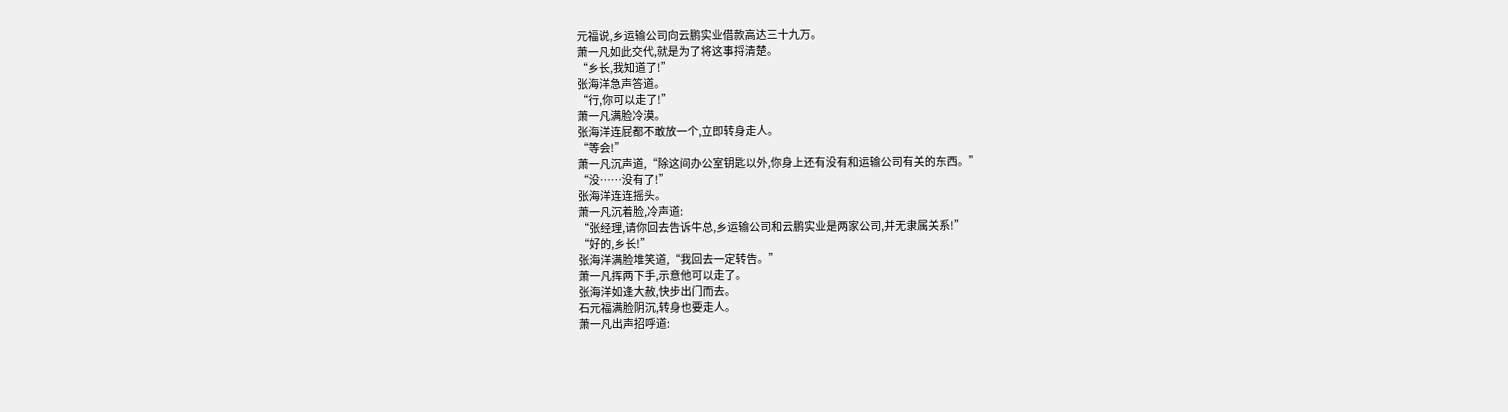元福说,乡运输公司向云鹏实业借款高达三十九万。
萧一凡如此交代,就是为了将这事捋清楚。
“乡长,我知道了!”
张海洋急声答道。
“行,你可以走了!”
萧一凡满脸冷漠。
张海洋连屁都不敢放一个,立即转身走人。
“等会!”
萧一凡沉声道,“除这间办公室钥匙以外,你身上还有没有和运输公司有关的东西。”
“没……没有了!”
张海洋连连摇头。
萧一凡沉着脸,冷声道:
“张经理,请你回去告诉牛总,乡运输公司和云鹏实业是两家公司,并无隶属关系!”
“好的,乡长!”
张海洋满脸堆笑道,“我回去一定转告。”
萧一凡挥两下手,示意他可以走了。
张海洋如逢大赦,快步出门而去。
石元福满脸阴沉,转身也要走人。
萧一凡出声招呼道: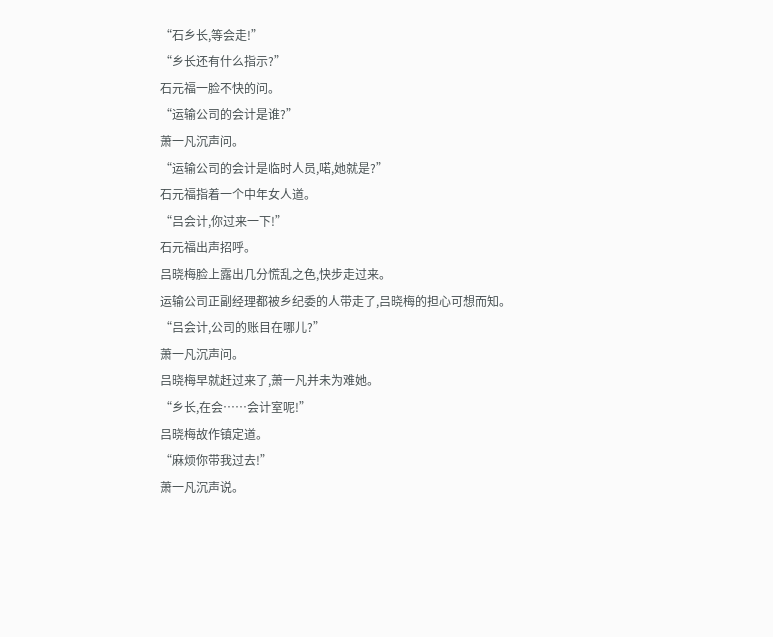“石乡长,等会走!”
“乡长还有什么指示?”
石元福一脸不快的问。
“运输公司的会计是谁?”
萧一凡沉声问。
“运输公司的会计是临时人员,喏,她就是?”
石元福指着一个中年女人道。
“吕会计,你过来一下!”
石元福出声招呼。
吕晓梅脸上露出几分慌乱之色,快步走过来。
运输公司正副经理都被乡纪委的人带走了,吕晓梅的担心可想而知。
“吕会计,公司的账目在哪儿?”
萧一凡沉声问。
吕晓梅早就赶过来了,萧一凡并未为难她。
“乡长,在会……会计室呢!”
吕晓梅故作镇定道。
“麻烦你带我过去!”
萧一凡沉声说。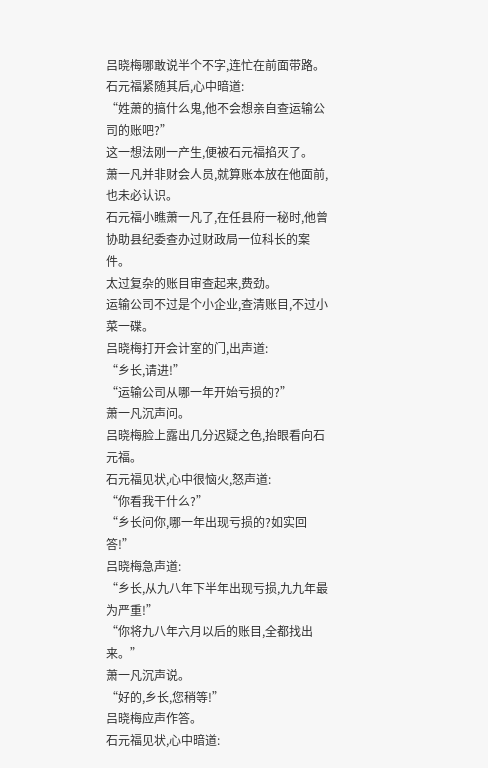吕晓梅哪敢说半个不字,连忙在前面带路。
石元福紧随其后,心中暗道:
“姓萧的搞什么鬼,他不会想亲自查运输公司的账吧?”
这一想法刚一产生,便被石元福掐灭了。
萧一凡并非财会人员,就算账本放在他面前,也未必认识。
石元福小瞧萧一凡了,在任县府一秘时,他曾协助县纪委查办过财政局一位科长的案件。
太过复杂的账目审查起来,费劲。
运输公司不过是个小企业,查清账目,不过小菜一碟。
吕晓梅打开会计室的门,出声道:
“乡长,请进!”
“运输公司从哪一年开始亏损的?”
萧一凡沉声问。
吕晓梅脸上露出几分迟疑之色,抬眼看向石元福。
石元福见状,心中很恼火,怒声道:
“你看我干什么?”
“乡长问你,哪一年出现亏损的?如实回答!”
吕晓梅急声道:
“乡长,从九八年下半年出现亏损,九九年最为严重!”
“你将九八年六月以后的账目,全都找出来。”
萧一凡沉声说。
“好的,乡长,您稍等!”
吕晓梅应声作答。
石元福见状,心中暗道: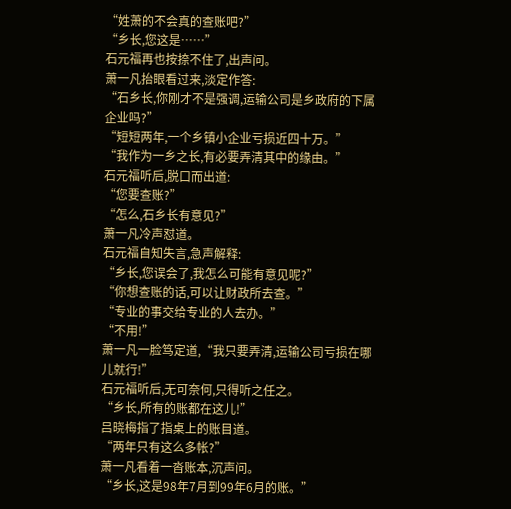“姓萧的不会真的查账吧?”
“乡长,您这是……”
石元福再也按捺不住了,出声问。
萧一凡抬眼看过来,淡定作答:
“石乡长,你刚才不是强调,运输公司是乡政府的下属企业吗?”
“短短两年,一个乡镇小企业亏损近四十万。”
“我作为一乡之长,有必要弄清其中的缘由。”
石元福听后,脱口而出道:
“您要查账?”
“怎么,石乡长有意见?”
萧一凡冷声怼道。
石元福自知失言,急声解释:
“乡长,您误会了,我怎么可能有意见呢?”
“你想查账的话,可以让财政所去查。”
“专业的事交给专业的人去办。”
“不用!”
萧一凡一脸笃定道,“我只要弄清,运输公司亏损在哪儿就行!”
石元福听后,无可奈何,只得听之任之。
“乡长,所有的账都在这儿!”
吕晓梅指了指桌上的账目道。
“两年只有这么多帐?”
萧一凡看着一沓账本,沉声问。
“乡长,这是98年7月到99年6月的账。”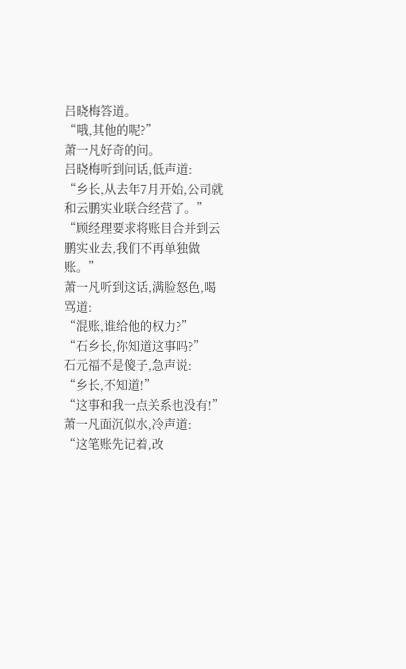吕晓梅答道。
“哦,其他的呢?”
萧一凡好奇的问。
吕晓梅听到问话,低声道:
“乡长,从去年7月开始,公司就和云鹏实业联合经营了。”
“顾经理要求将账目合并到云鹏实业去,我们不再单独做账。”
萧一凡听到这话,满脸怒色,喝骂道:
“混账,谁给他的权力?”
“石乡长,你知道这事吗?”
石元福不是傻子,急声说:
“乡长,不知道!”
“这事和我一点关系也没有!”
萧一凡面沉似水,冷声道:
“这笔账先记着,改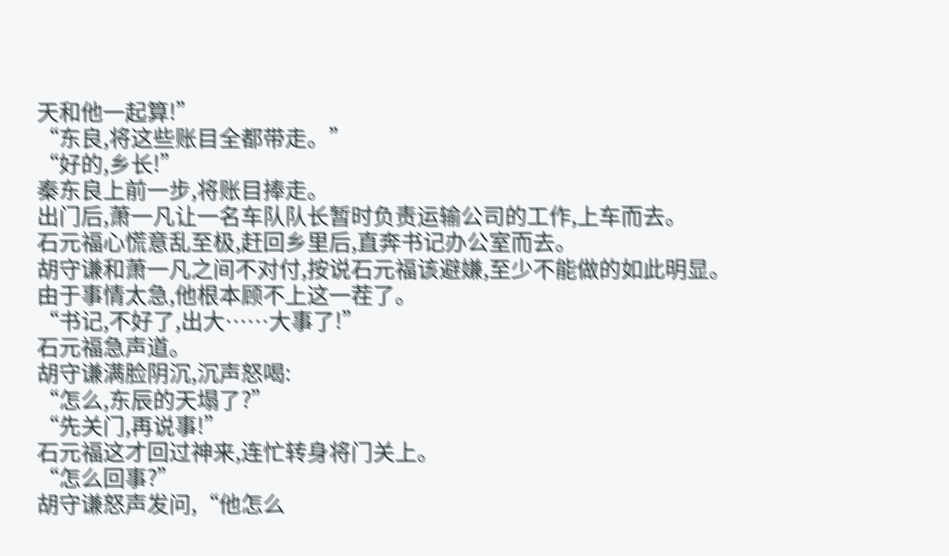天和他一起算!”
“东良,将这些账目全都带走。”
“好的,乡长!”
秦东良上前一步,将账目捧走。
出门后,萧一凡让一名车队队长暂时负责运输公司的工作,上车而去。
石元福心慌意乱至极,赶回乡里后,直奔书记办公室而去。
胡守谦和萧一凡之间不对付,按说石元福该避嫌,至少不能做的如此明显。
由于事情太急,他根本顾不上这一茬了。
“书记,不好了,出大……大事了!”
石元福急声道。
胡守谦满脸阴沉,沉声怒喝:
“怎么,东辰的天塌了?”
“先关门,再说事!”
石元福这才回过神来,连忙转身将门关上。
“怎么回事?”
胡守谦怒声发问,“他怎么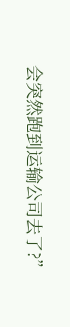会突然跑到运输公司去了?”